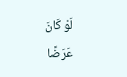لَوْ كَانَ عَرَضًا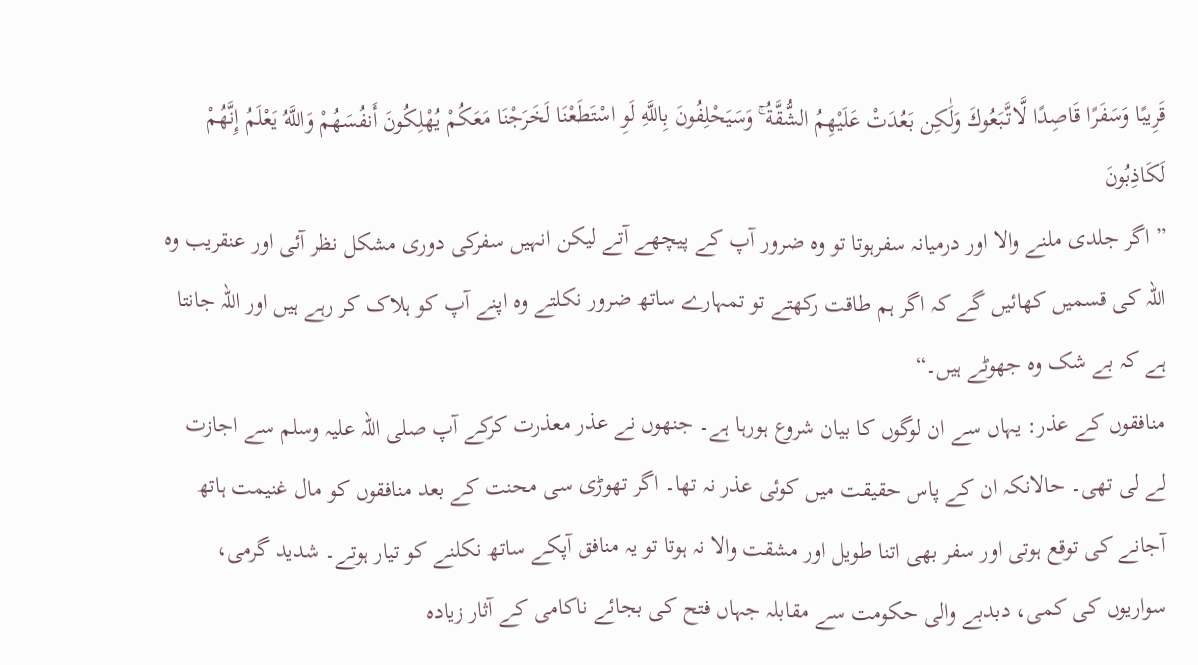قَرِيبًا وَسَفَرًا قَاصِدًا لَّاتَّبَعُوكَ وَلَٰكِن بَعُدَتْ عَلَيْهِمُ الشُّقَّةُ ۚ وَسَيَحْلِفُونَ بِاللَّهِ لَوِ اسْتَطَعْنَا لَخَرَجْنَا مَعَكُمْ يُهْلِكُونَ أَنفُسَهُمْ وَاللَّهُ يَعْلَمُ إِنَّهُمْ لَكَاذِبُونَ
” اگر جلدی ملنے والا اور درمیانہ سفرہوتا تو وہ ضرور آپ کے پیچھے آتے لیکن انہیں سفرکی دوری مشکل نظر آئی اور عنقریب وہ اللہ کی قسمیں کھائیں گے کہ اگر ہم طاقت رکھتے تو تمہارے ساتھ ضرور نکلتے وہ اپنے آپ کو ہلاک کر رہے ہیں اور اللہ جانتا ہے کہ بے شک وہ جھوٹے ہیں۔“
منافقوں کے عذر: یہاں سے ان لوگوں کا بیان شروع ہورہا ہے۔ جنھوں نے عذر معذرت کرکے آپ صلی اللہ علیہ وسلم سے اجازت لے لی تھی۔ حالانکہ ان کے پاس حقیقت میں کوئی عذر نہ تھا۔ اگر تھوڑی سی محنت کے بعد منافقوں کو مال غنیمت ہاتھ آجانے کی توقع ہوتی اور سفر بھی اتنا طویل اور مشقت والا نہ ہوتا تو یہ منافق آپکے ساتھ نکلنے کو تیار ہوتے۔ شدید گرمی، سواریوں کی کمی، دبدبے والی حکومت سے مقابلہ جہاں فتح کی بجائے ناکامی کے آثار زیادہ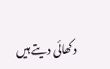دکھائی دیتے ہیں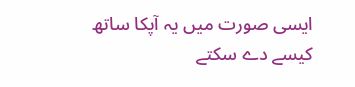ایسی صورت میں یہ آپکا ساتھ کیسے دے سکتے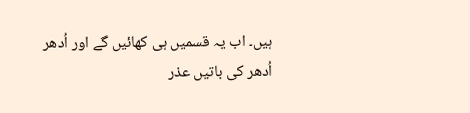ہیں۔ اب یہ قسمیں ہی کھائیں گے اور اُدھر اُدھر کی باتیں عذر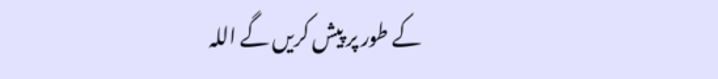کے طور پر پیش کریں گے اللہ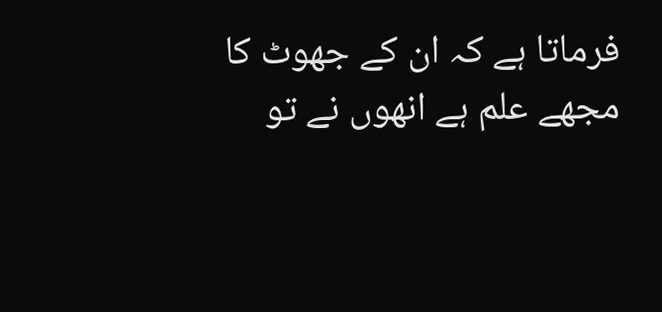فرماتا ہے کہ ان کے جھوٹ کا مجھے علم ہے انھوں نے تو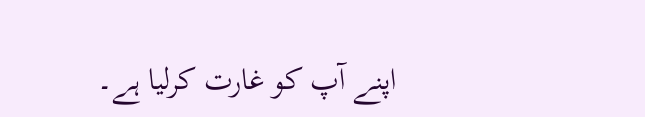اپنے آپ کو غارت کرلیا ہے۔